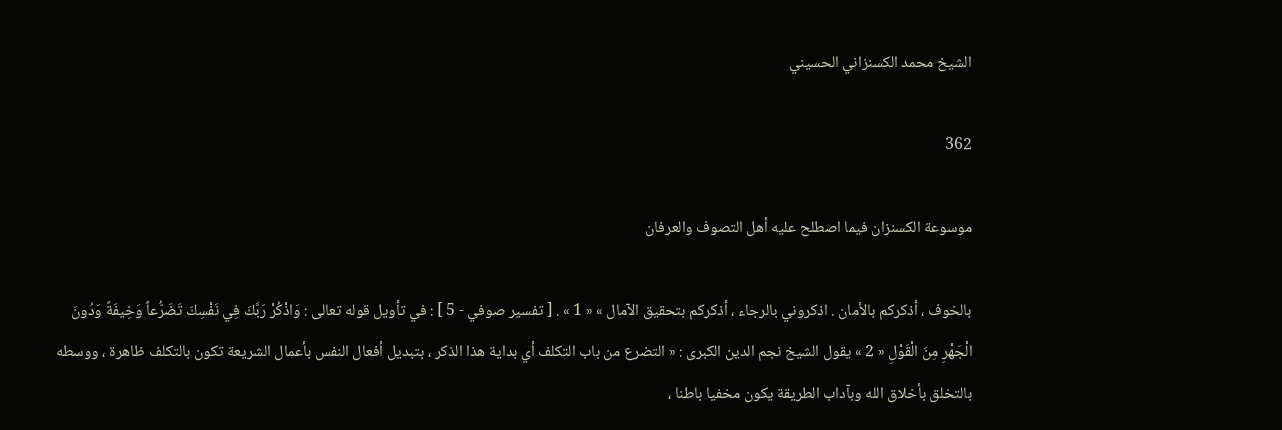الشيخ محمد الكسنزاني الحسيني

362

موسوعة الكسنزان فيما اصطلح عليه أهل التصوف والعرفان

بالخوف ، أذكركم بالأمان . اذكروني بالرجاء ، أذكركم بتحقيق الآمال » « 1 » . [ تفسير صوفي - 5 ] : في تأويل قوله تعالى : وَاذْكُرْ رَبَّكَ فِي نَفْسِكَ تَضَرُّعاً وَخِيفَةً وَدُونَ الْجَهْرِ مِنَ الْقَوْلِ « 2 » يقول الشيخ نجم الدين الكبرى : « التضرع من باب التكلف أي بداية هذا الذكر ، بتبديل أفعال النفس بأعمال الشريعة تكون بالتكلف ظاهرة ، ووسطه بالتخلق بأخلاق الله وبآداب الطريقة يكون مخفيا باطنا ،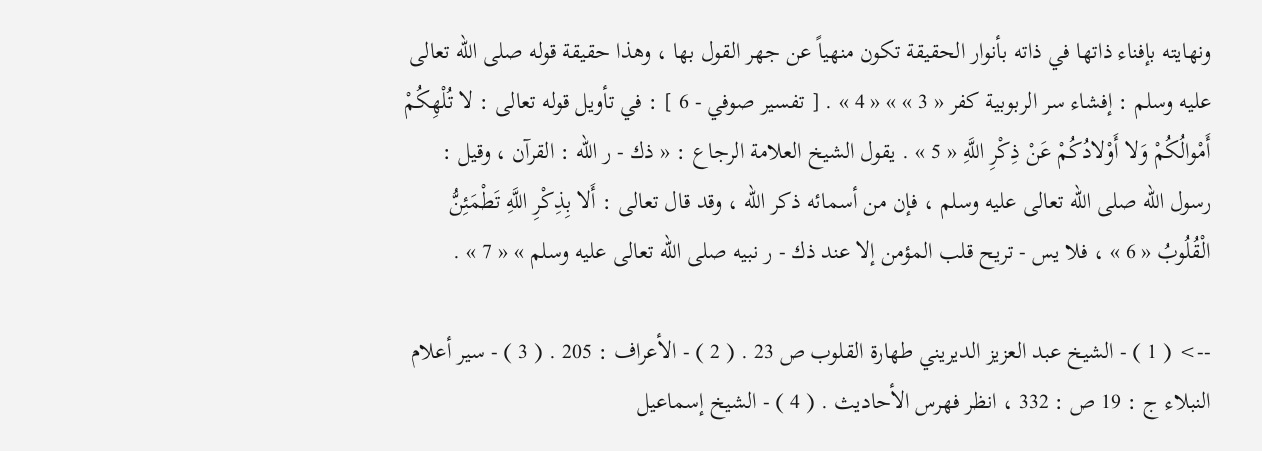ونهايته بإفناء ذاتها في ذاته بأنوار الحقيقة تكون منهياً عن جهر القول بها ، وهذا حقيقة قوله صلى الله تعالى عليه وسلم : إفشاء سر الربوبية كفر « 3 » » « 4 » . [ تفسير صوفي - 6 ] : في تأويل قوله تعالى : لا تُلْهِكُمْ أَمْوالُكُمْ وَلا أَوْلادُكُمْ عَنْ ذِكْرِ اللَّهِ « 5 » . يقول الشيخ العلامة الرجاع : « ذك - ر الله : القرآن ، وقيل : رسول الله صلى الله تعالى عليه وسلم ، فإن من أسمائه ذكر الله ، وقد قال تعالى : أَلا بِذِكْرِ اللَّهِ تَطْمَئِنُّ الْقُلُوبُ « 6 » ، فلا يس - تريح قلب المؤمن إلا عند ذك - ر نبيه صلى الله تعالى عليه وسلم » « 7 » .

--> ( 1 ) - الشيخ عبد العزيز الديريني طهارة القلوب ص 23 . ( 2 ) - الأعراف : 205 . ( 3 ) - سير أعلام النبلاء ج : 19 ص : 332 ، انظر فهرس الأحاديث . ( 4 ) - الشيخ إسماعيل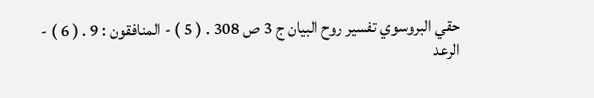حقي البروسوي تفسير روح البيان ج 3 ص 308 . ( 5 ) - المنافقون : 9 . ( 6 ) - الرعد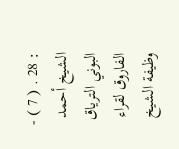: 28 . ( 7 ) - الشيخ أحمد البوني الترياق الفاروق لقراء وظيفة الشيخ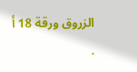الزروق ورقة 18 أ .